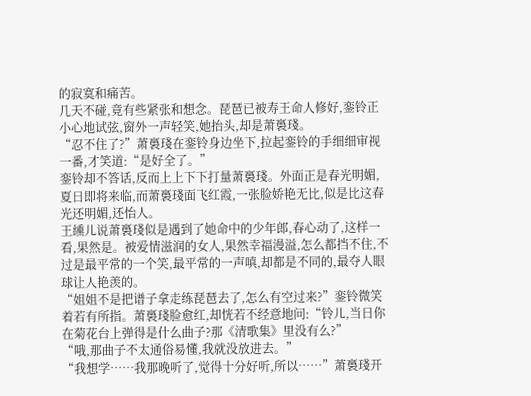的寂寞和痛苦。
几天不碰,竟有些紧张和想念。琵琶已被寿王命人修好,銮铃正小心地试弦,窗外一声轻笑,她抬头,却是萧裛琖。
“忍不住了?”萧裛琖在銮铃身边坐下,拉起銮铃的手细细审视一番,才笑道:“是好全了。”
銮铃却不答话,反而上上下下打量萧裛琖。外面正是春光明媚,夏日即将来临,而萧裛琖面飞红霞,一张脸娇艳无比,似是比这春光还明媚,还怡人。
王纁儿说萧裛琖似是遇到了她命中的少年郎,春心动了,这样一看,果然是。被爱情滋润的女人,果然幸福漫溢,怎么都挡不住,不过是最平常的一个笑,最平常的一声嗔,却都是不同的,最夺人眼球让人艳羡的。
“姐姐不是把谱子拿走练琵琶去了,怎么有空过来?”銮铃微笑着若有所指。萧裛琖脸愈红,却恍若不经意地问:“铃儿,当日你在菊花台上弹得是什么曲子?那《清歌集》里没有么?”
“哦,那曲子不太通俗易懂,我就没放进去。”
“我想学……我那晚听了,觉得十分好听,所以……”萧裛琖开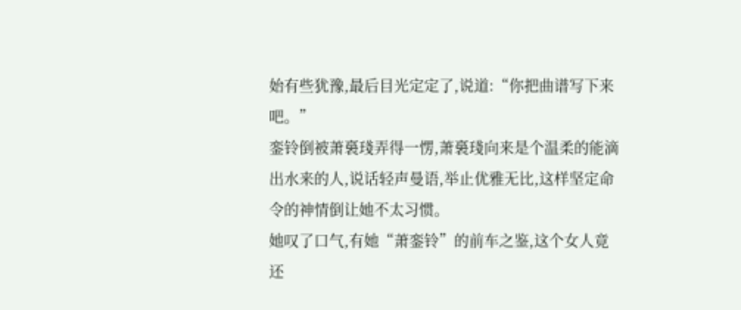始有些犹豫,最后目光定定了,说道:“你把曲谱写下来吧。”
銮铃倒被萧裛琖弄得一愣,萧裛琖向来是个温柔的能滴出水来的人,说话轻声曼语,举止优雅无比,这样坚定命令的神情倒让她不太习惯。
她叹了口气,有她“萧銮铃”的前车之鉴,这个女人竟还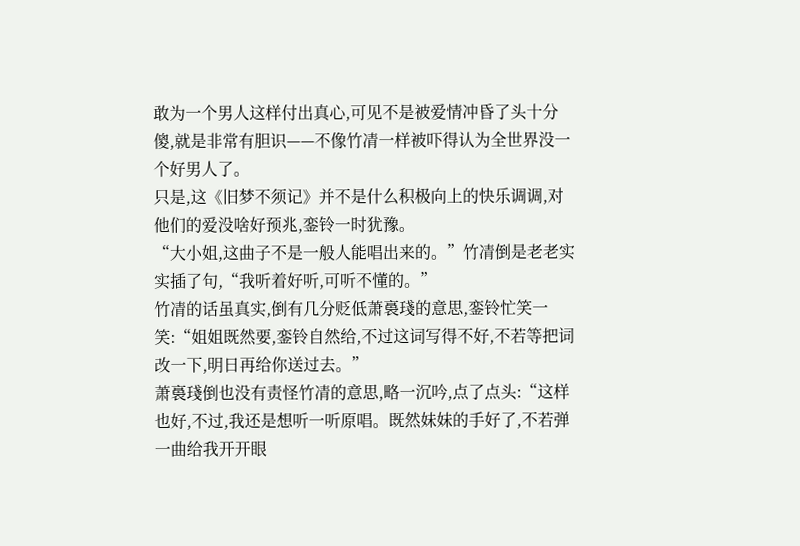敢为一个男人这样付出真心,可见不是被爱情冲昏了头十分傻,就是非常有胆识——不像竹凊一样被吓得认为全世界没一个好男人了。
只是,这《旧梦不须记》并不是什么积极向上的快乐调调,对他们的爱没啥好预兆,銮铃一时犹豫。
“大小姐,这曲子不是一般人能唱出来的。”竹凊倒是老老实实插了句,“我听着好听,可听不懂的。”
竹凊的话虽真实,倒有几分贬低萧裛琖的意思,銮铃忙笑一笑:“姐姐既然要,銮铃自然给,不过这词写得不好,不若等把词改一下,明日再给你送过去。”
萧裛琖倒也没有责怪竹凊的意思,略一沉吟,点了点头:“这样也好,不过,我还是想听一听原唱。既然妹妹的手好了,不若弹一曲给我开开眼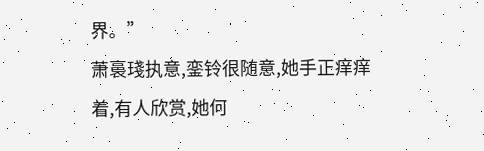界。”
萧裛琖执意,銮铃很随意,她手正痒痒着,有人欣赏,她何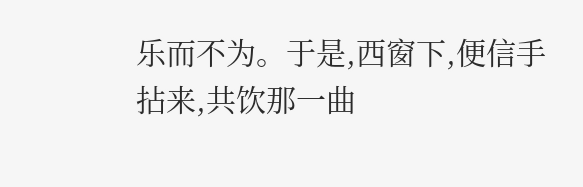乐而不为。于是,西窗下,便信手拈来,共饮那一曲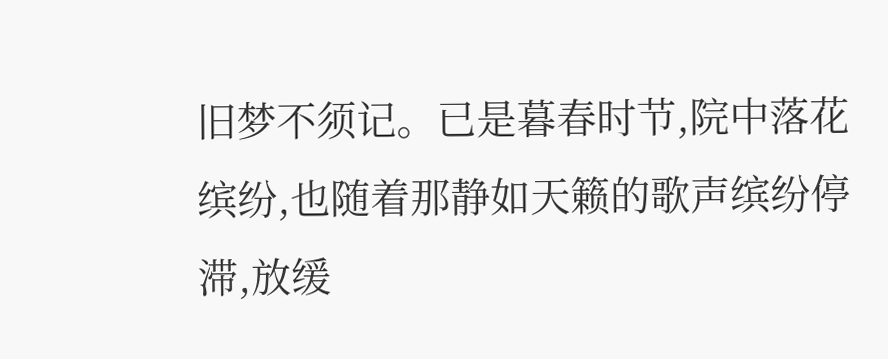旧梦不须记。已是暮春时节,院中落花缤纷,也随着那静如天籁的歌声缤纷停滞,放缓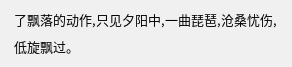了飘落的动作,只见夕阳中,一曲琵琶,沧桑忧伤,低旋飘过。